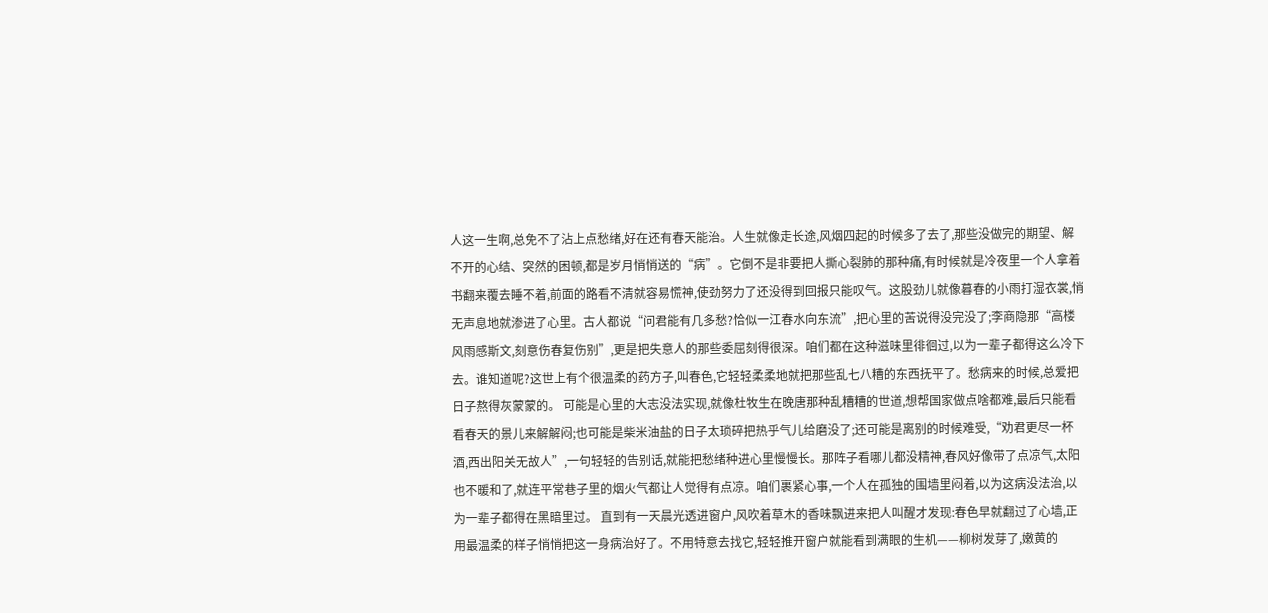人这一生啊,总免不了沾上点愁绪,好在还有春天能治。人生就像走长途,风烟四起的时候多了去了,那些没做完的期望、解不开的心结、突然的困顿,都是岁月悄悄送的“病”。它倒不是非要把人撕心裂肺的那种痛,有时候就是冷夜里一个人拿着书翻来覆去睡不着,前面的路看不清就容易慌神,使劲努力了还没得到回报只能叹气。这股劲儿就像暮春的小雨打湿衣裳,悄无声息地就渗进了心里。古人都说“问君能有几多愁?恰似一江春水向东流”,把心里的苦说得没完没了;李商隐那“高楼风雨感斯文,刻意伤春复伤别”,更是把失意人的那些委屈刻得很深。咱们都在这种滋味里徘徊过,以为一辈子都得这么冷下去。谁知道呢?这世上有个很温柔的药方子,叫春色,它轻轻柔柔地就把那些乱七八糟的东西抚平了。愁病来的时候,总爱把日子熬得灰蒙蒙的。 可能是心里的大志没法实现,就像杜牧生在晚唐那种乱糟糟的世道,想帮国家做点啥都难,最后只能看看春天的景儿来解解闷;也可能是柴米油盐的日子太琐碎把热乎气儿给磨没了;还可能是离别的时候难受,“劝君更尽一杯酒,西出阳关无故人”,一句轻轻的告别话,就能把愁绪种进心里慢慢长。那阵子看哪儿都没精神,春风好像带了点凉气,太阳也不暖和了,就连平常巷子里的烟火气都让人觉得有点凉。咱们裹紧心事,一个人在孤独的围墙里闷着,以为这病没法治,以为一辈子都得在黑暗里过。 直到有一天晨光透进窗户,风吹着草木的香味飘进来把人叫醒才发现:春色早就翻过了心墙,正用最温柔的样子悄悄把这一身病治好了。不用特意去找它,轻轻推开窗户就能看到满眼的生机——柳树发芽了,嫩黄的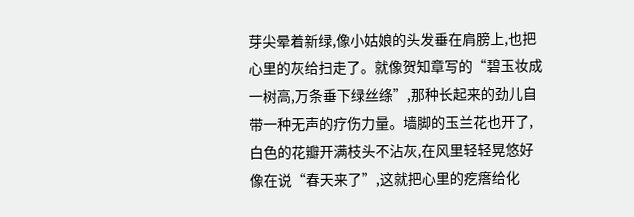芽尖晕着新绿,像小姑娘的头发垂在肩膀上,也把心里的灰给扫走了。就像贺知章写的“碧玉妆成一树高,万条垂下绿丝绦”,那种长起来的劲儿自带一种无声的疗伤力量。墙脚的玉兰花也开了,白色的花瓣开满枝头不沾灰,在风里轻轻晃悠好像在说“春天来了”,这就把心里的疙瘩给化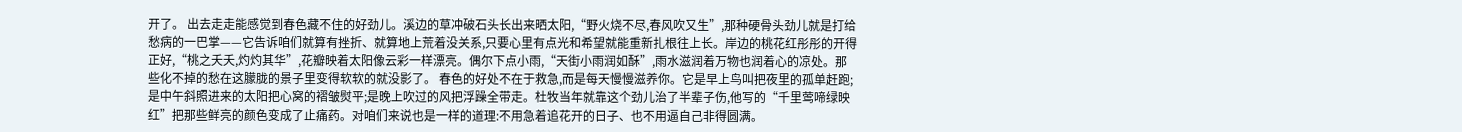开了。 出去走走能感觉到春色藏不住的好劲儿。溪边的草冲破石头长出来晒太阳,“野火烧不尽,春风吹又生”,那种硬骨头劲儿就是打给愁病的一巴掌——它告诉咱们就算有挫折、就算地上荒着没关系,只要心里有点光和希望就能重新扎根往上长。岸边的桃花红彤彤的开得正好,“桃之夭夭,灼灼其华”,花瓣映着太阳像云彩一样漂亮。偶尔下点小雨,“天街小雨润如酥”,雨水滋润着万物也润着心的凉处。那些化不掉的愁在这朦胧的景子里变得软软的就没影了。 春色的好处不在于救急,而是每天慢慢滋养你。它是早上鸟叫把夜里的孤单赶跑;是中午斜照进来的太阳把心窝的褶皱熨平;是晚上吹过的风把浮躁全带走。杜牧当年就靠这个劲儿治了半辈子伤,他写的“千里莺啼绿映红”把那些鲜亮的颜色变成了止痛药。对咱们来说也是一样的道理:不用急着追花开的日子、也不用逼自己非得圆满。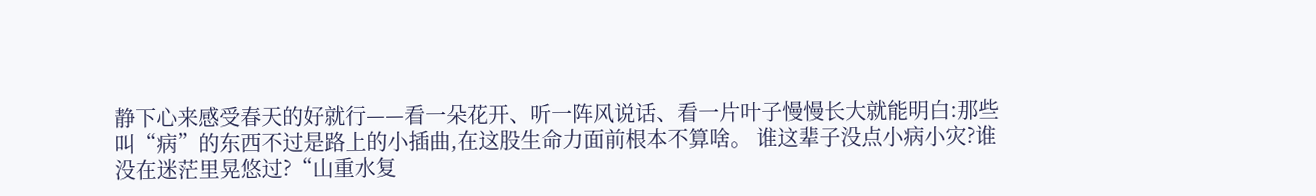静下心来感受春天的好就行——看一朵花开、听一阵风说话、看一片叶子慢慢长大就能明白:那些叫“病”的东西不过是路上的小插曲,在这股生命力面前根本不算啥。 谁这辈子没点小病小灾?谁没在迷茫里晃悠过?“山重水复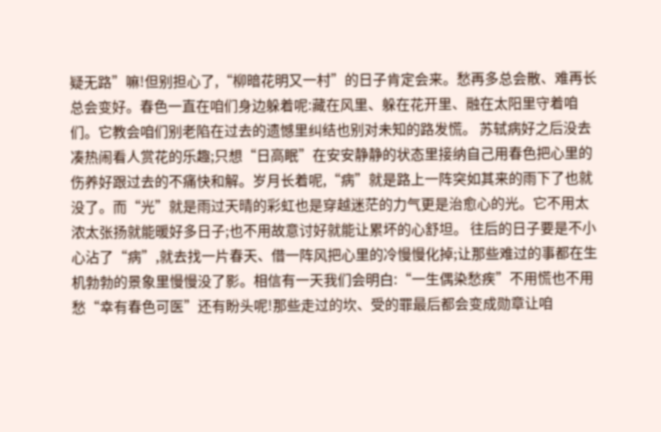疑无路”嘛!但别担心了,“柳暗花明又一村”的日子肯定会来。愁再多总会散、难再长总会变好。春色一直在咱们身边躲着呢:藏在风里、躲在花开里、融在太阳里守着咱们。它教会咱们别老陷在过去的遗憾里纠结也别对未知的路发慌。 苏轼病好之后没去凑热闹看人赏花的乐趣;只想“日高眠”在安安静静的状态里接纳自己用春色把心里的伤养好跟过去的不痛快和解。岁月长着呢,“病”就是路上一阵突如其来的雨下了也就没了。而“光”就是雨过天晴的彩虹也是穿越迷茫的力气更是治愈心的光。它不用太浓太张扬就能暖好多日子;也不用故意讨好就能让累坏的心舒坦。 往后的日子要是不小心沾了“病”,就去找一片春天、借一阵风把心里的冷慢慢化掉;让那些难过的事都在生机勃勃的景象里慢慢没了影。相信有一天我们会明白:“一生偶染愁疾”不用慌也不用愁“幸有春色可医”还有盼头呢!那些走过的坎、受的罪最后都会变成勋章让咱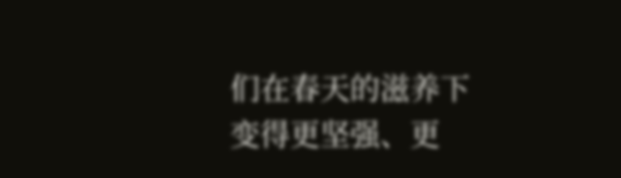们在春天的滋养下变得更坚强、更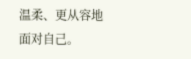温柔、更从容地面对自己。